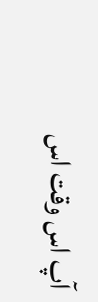آپ اس وقت اس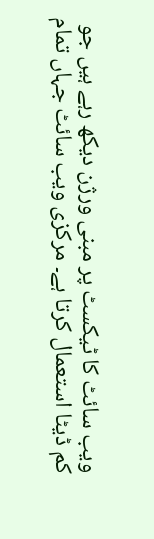ویب سائٹ کا ٹیکسٹ پر مبنی ورژن دیکھ رہے ہیں جو کم ڈیٹا استعمال کرتا ہے۔ مرکزی ویب سائٹ جہاں تمام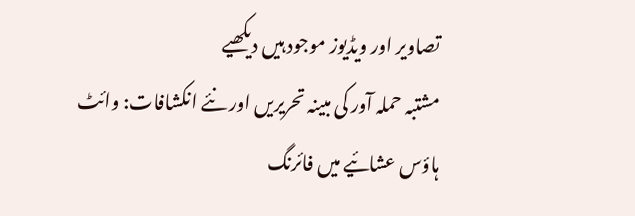تصاویر اور ویڈیوز موجود ہیں دیکھیے
مشتبہ حملہ آور کی مبینہ تحریریں اور نئے انکشافات: وائٹ ہاؤس عشائیے میں فائرنگ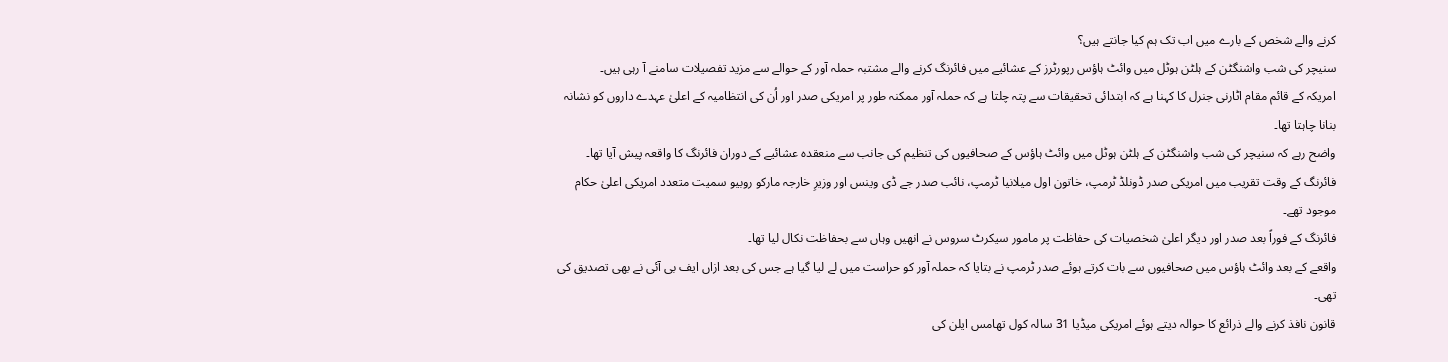کرنے والے شخص کے بارے میں اب تک ہم کیا جانتے ہیں؟
سنیچر کی شب واشنگٹن کے ہلٹن ہوٹل میں وائٹ ہاؤس رپورٹرز کے عشائیے میں فائرنگ کرنے والے مشتبہ حملہ آور کے حوالے سے مزید تفصیلات سامنے آ رہی ہیں۔
امریکہ کے قائم مقام اٹارنی جنرل کا کہنا ہے کہ ابتدائی تحقیقات سے پتہ چلتا ہے کہ حملہ آور ممکنہ طور پر امریکی صدر اور اُن کی انتظامیہ کے اعلیٰ عہدے داروں کو نشانہ بنانا چاہتا تھا۔
واضح رہے کہ سنیچر کی شب واشنگٹن کے ہلٹن ہوٹل میں وائٹ ہاؤس کے صحافیوں کی تنظیم کی جانب سے منعقدہ عشائیے کے دوران فائرنگ کا واقعہ پیش آیا تھا۔
فائرنگ کے وقت تقریب میں امریکی صدر ڈونلڈ ٹرمپ، خاتون اول میلانیا ٹرمپ، نائب صدر جے ڈی وینس اور وزیرِ خارجہ مارکو روبیو سمیت متعدد امریکی اعلیٰ حکام موجود تھے۔
فائرنگ کے فوراً بعد صدر اور دیگر اعلیٰ شخصیات کی حفاظت پر مامور سیکرٹ سروس نے انھیں وہاں سے بحفاظت نکال لیا تھا۔
واقعے کے بعد وائٹ ہاؤس میں صحافیوں سے بات کرتے ہوئے صدر ٹرمپ نے بتایا کہ حملہ آور کو حراست میں لے لیا گیا ہے جس کی بعد ازاں ایف بی آئی نے بھی تصدیق کی تھی۔
قانون نافذ کرنے والے ذرائع کا حوالہ دیتے ہوئے امریکی میڈیا 31 سالہ کول تھامس ایلن کی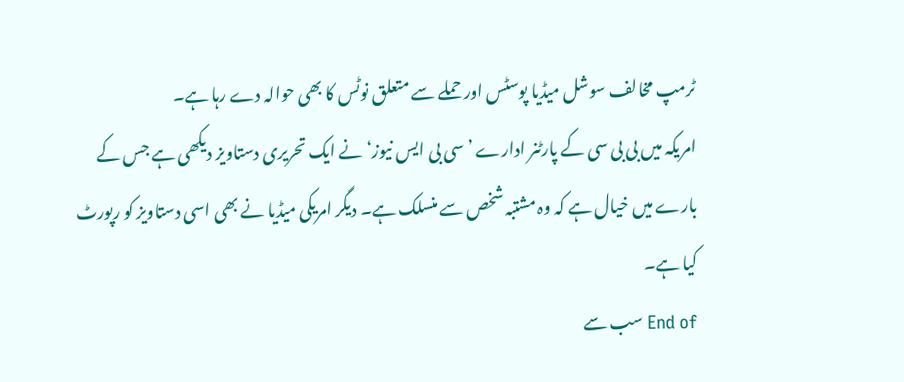ٹرمپ مخالف سوشل میڈیا پوسٹس اور حملے سے متعلق نوٹس کا بھی حوالہ دے رہا ہے۔
امریکہ میں بی بی سی کے پارٹنر ادارے ’سی بی ایس نیوز‘ نے ایک تحریری دستاویز دیکھی ہے جس کے بارے میں خیال ہے کہ وہ مشتبہ شخص سے منسلک ہے۔ دیگر امریکی میڈیا نے بھی اسی دستاویز کو رپورٹ کیا ہے۔
End of سب سے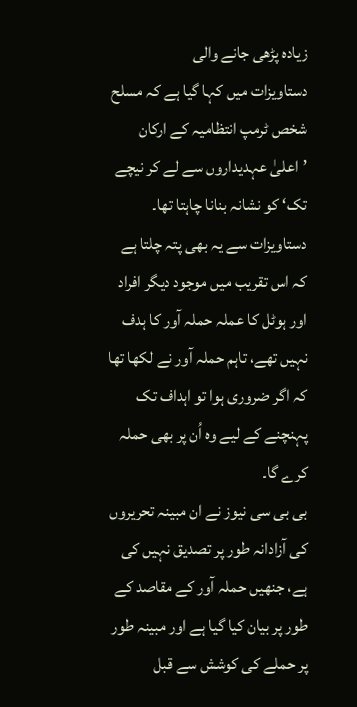زیادہ پڑھی جانے والی
دستاویزات میں کہا گیا ہے کہ مسلح شخص ٹرمپ انتظامیہ کے ارکان ’اعلیٰ عہدیداروں سے لے کر نیچے تک‘ کو نشانہ بنانا چاہتا تھا۔
دستاویزات سے یہ بھی پتہ چلتا ہے کہ اس تقریب میں موجود دیگر افراد اور ہوٹل کا عملہ حملہ آور کا ہدف نہیں تھے، تاہم حملہ آور نے لکھا تھا کہ اگر ضروری ہوا تو اہداف تک پہنچنے کے لیے وہ اُن پر بھی حملہ کرے گا۔
بی بی سی نیوز نے ان مبینہ تحریروں کی آزادانہ طور پر تصدیق نہیں کی ہے، جنھیں حملہ آور کے مقاصد کے طور پر بیان کیا گیا ہے اور مبینہ طور پر حملے کی کوشش سے قبل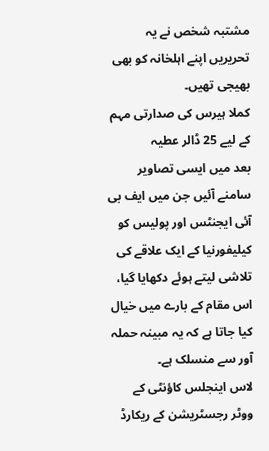مشتبہ شخص نے یہ تحریریں اپنے اہلخانہ کو بھی بھیجی تھیں۔
کملا ہیرس کی صدارتی مہم کے لیے 25 ڈالر عطیہ
بعد میں ایسی تصاویر سامنے آئیں جن میں ایف بی آئی ایجنٹس اور پولیس کو کیلیفورنیا کے ایک علاقے کی تلاشی لیتے ہوئے دکھایا گیا، اس مقام کے بارے میں خیال کیا جاتا ہے کہ یہ مبینہ حملہ آور سے منسلک ہے۔
لاس اینجلس کاؤنٹی کے ووٹر رجسٹریشن کے ریکارڈ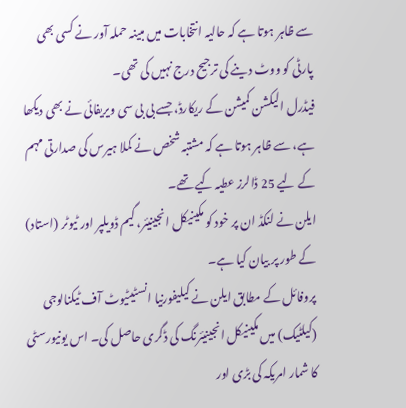سے ظاہر ہوتا ہے کہ حالیہ انتخابات میں مبینہ حملہ آور نے کسی بھی پارٹی کو ووٹ دینے کی ترجیح درج نہیں کی تھی۔
فیڈرل الیکشن کمیشن کے ریکارڈ، جسے بی بی سی ویریفائی نے بھی دیکھا ہے، سے ظاہر ہوتا ہے کہ مشتبہ شخص نے کملا ہیرس کی صدارتی مہم کے لیے 25 ڈالرز عطیہ کیے تھے۔
ایلن نے لنکڈ ان پر خود کو مکینیکل انجینیئر، گیم ڈویلپر اور ٹیوٹر (استاد) کے طور پر بیان کیا ہے۔
پروفائل کے مطابق ایلن نے کیلیفورنیا انسٹیٹیوٹ آف ٹیکنالوجی (کیلٹیک) میں مکینیکل انجینیئرنگ کی ڈگری حاصل کی۔ اس یونیورسٹی کا شمار امریکہ کی بڑی اور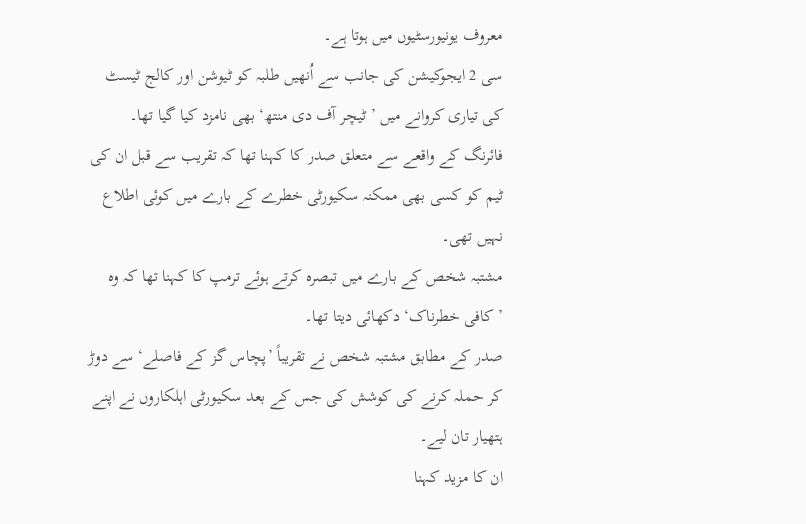معروف یونیورسٹیوں میں ہوتا ہے۔
سی 2 ایجوکیشن کی جانب سے اُنھیں طلبہ کو ٹیوشن اور کالج ٹیسٹ کی تیاری کروانے میں ’ٹیچر آف دی منتھ‘ بھی نامزد کیا گیا تھا۔
فائرنگ کے واقعے سے متعلق صدر کا کہنا تھا کہ تقریب سے قبل ان کی ٹیم کو کسی بھی ممکنہ سکیورٹی خطرے کے بارے میں کوئی اطلاع نہیں تھی۔
مشتبہ شخص کے بارے میں تبصرہ کرتے ہوئے ترمپ کا کہنا تھا کہ وہ ’کافی خطرناک‘ دکھائی دیتا تھا۔
صدر کے مطابق مشتبہ شخص نے تقریباً ’پچاس گز کے فاصلے‘ سے دوڑ کر حملہ کرنے کی کوشش کی جس کے بعد سکیورٹی اہلکاروں نے اپنے ہتھیار تان لیے۔
ان کا مزید کہنا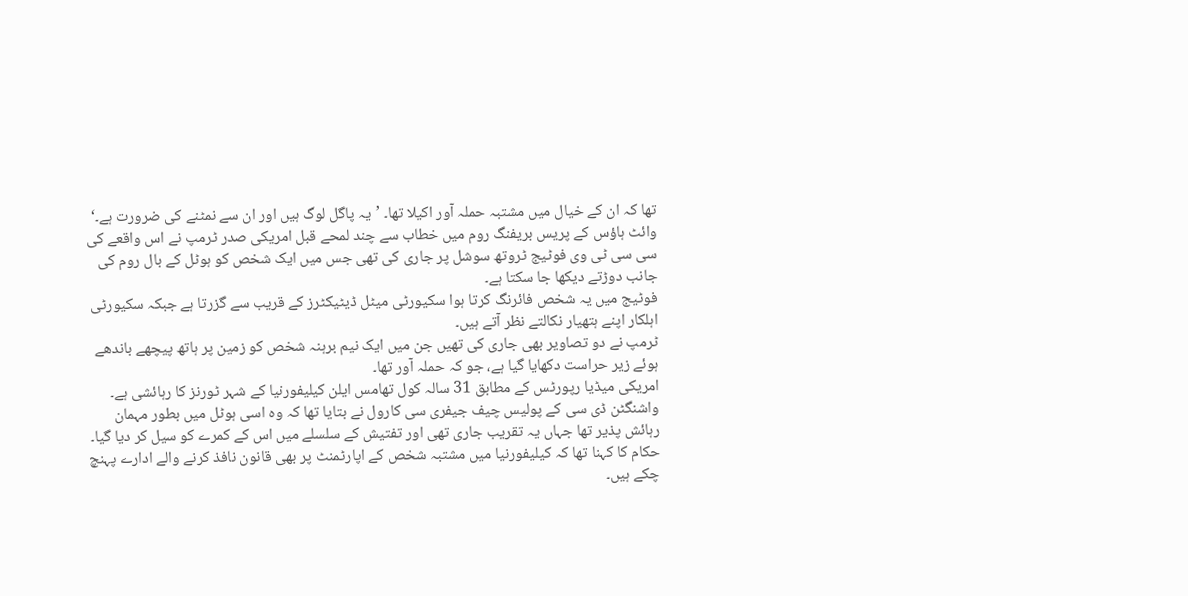تھا کہ ان کے خیال میں مشتبہ حملہ آور اکیلا تھا۔ ’یہ پاگل لوگ ہیں اور ان سے نمٹنے کی ضرورت ہے۔‘
وائٹ ہاؤس کے پریس بریفنگ روم میں خطاب سے چند لمحے قبل امریکی صدر ٹرمپ نے اس واقعے کی سی سی ٹی وی فوٹیج ٹروتھ سوشل پر جاری کی تھی جس میں ایک شخص کو ہوٹل کے بال روم کی جانب دوڑتے دیکھا جا سکتا ہے۔
فوٹیج میں یہ شخص فائرنگ کرتا ہوا سکیورٹی میٹل ڈیٹیکٹرز کے قریب سے گزرتا ہے جبکہ سکیورٹی اہلکار اپنے ہتھیار نکالتے نظر آتے ہیں۔
ٹرمپ نے دو تصاویر بھی جاری کی تھیں جن میں ایک نیم برہنہ شخص کو زمین پر ہاتھ پیچھے باندھے ہوئے زیر حراست دکھایا گیا ہے، جو کہ حملہ آور تھا۔
امریکی میڈیا رپورٹس کے مطابق 31 سالہ کول تھامس ایلن کیلیفورنیا کے شہر ٹورنز کا رہائشی ہے۔
واشنگٹن ڈی سی کے پولیس چیف جیفری سی کارول نے بتایا تھا کہ وہ اسی ہوٹل میں بطور مہمان رہائش پذیر تھا جہاں یہ تقریب جاری تھی اور تفتیش کے سلسلے میں اس کے کمرے کو سیل کر دیا گیا۔
حکام کا کہنا تھا کہ کیلیفورنیا میں مشتبہ شخص کے اپارٹمنٹ پر بھی قانون نافذ کرنے والے ادارے پہنچ چکے ہیں۔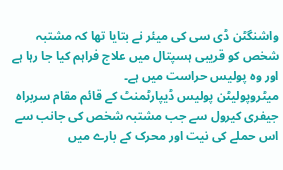واشنگٹن ڈی سی کی میئر نے بتایا تھا کہ مشتبہ شخص کو قریبی ہسپتال میں علاج فراہم کیا جا رہا ہے اور وہ پولیس حراست میں ہے۔
میٹروپولیٹن پولیس ڈیپارٹمنٹ کے قائم مقام سربراہ جیفری کیرول سے جب مشتبہ شخص کی جانب سے اس حملے کی نیت اور محرک کے بارے میں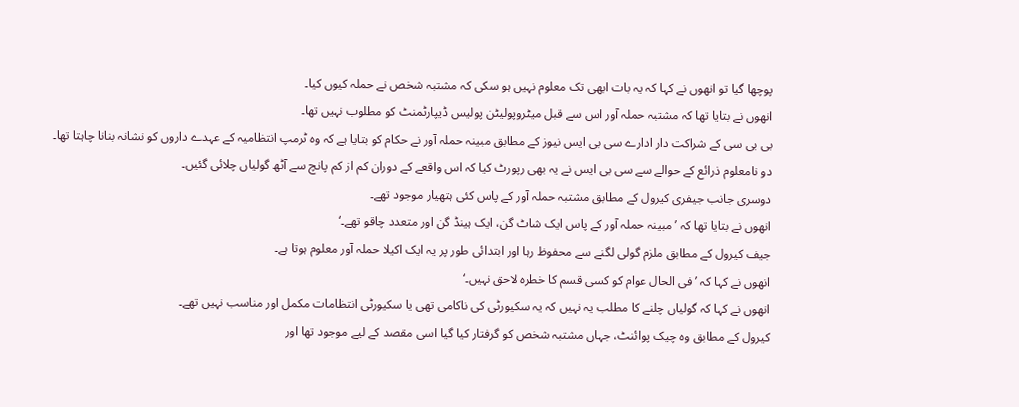پوچھا گیا تو انھوں نے کہا کہ یہ بات ابھی تک معلوم نہیں ہو سکی کہ مشتبہ شخص نے حملہ کیوں کیا۔
انھوں نے بتایا تھا کہ مشتبہ حملہ آور اس سے قبل میٹروپولیٹن پولیس ڈیپارٹمنٹ کو مطلوب نہیں تھا۔
بی بی سی کے شراکت دار ادارے سی بی ایس نیوز کے مطابق مبینہ حملہ آور نے حکام کو بتایا ہے کہ وہ ٹرمپ انتظامیہ کے عہدے داروں کو نشانہ بنانا چاہتا تھا۔
دو نامعلوم ذرائع کے حوالے سے سی بی ایس نے یہ بھی رپورٹ کیا کہ اس واقعے کے دوران کم از کم پانچ سے آٹھ گولیاں چلائی گئیں۔
دوسری جانب جیفری کیرول کے مطابق مشتبہ حملہ آور کے پاس کئی ہتھیار موجود تھے۔
انھوں نے بتایا تھا کہ ’مبینہ حملہ آور کے پاس ایک شاٹ گن، ایک ہینڈ گن اور متعدد چاقو تھے۔‘
جیف کیرول کے مطابق ملزم گولی لگنے سے محفوظ رہا اور ابتدائی طور پر یہ ایک اکیلا حملہ آور معلوم ہوتا ہے۔
انھوں نے کہا کہ ’فی الحال عوام کو کسی قسم کا خطرہ لاحق نہیں۔‘
انھوں نے کہا کہ گولیاں چلنے کا مطلب یہ نہیں کہ یہ سکیورٹی کی ناکامی تھی یا سکیورٹی انتظامات مکمل اور مناسب نہیں تھے۔
کیرول کے مطابق وہ چیک پوائنٹ، جہاں مشتبہ شخص کو گرفتار کیا گیا اسی مقصد کے لیے موجود تھا اور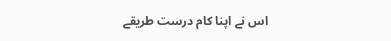اس نے اپنا کام درست طریقے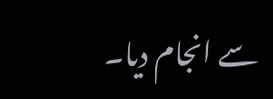سے انجام دیا۔